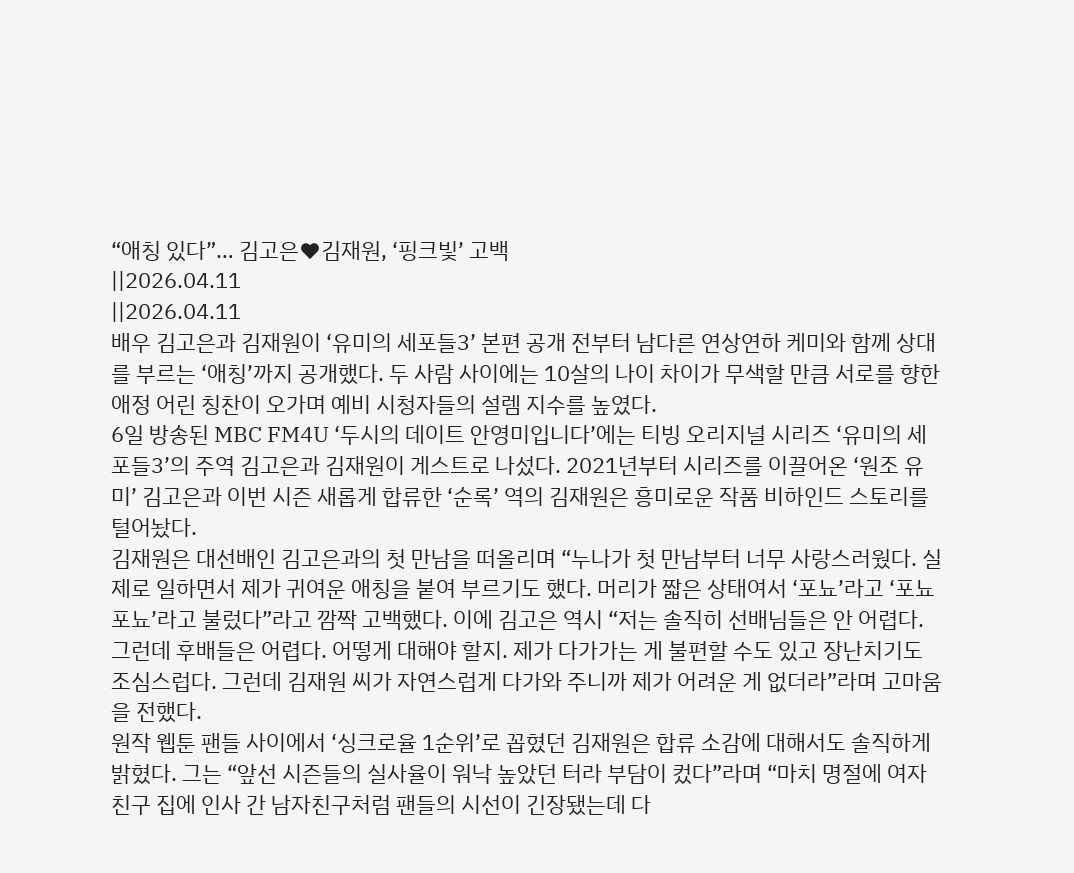“애칭 있다”… 김고은♥김재원, ‘핑크빛’ 고백
||2026.04.11
||2026.04.11
배우 김고은과 김재원이 ‘유미의 세포들3’ 본편 공개 전부터 남다른 연상연하 케미와 함께 상대를 부르는 ‘애칭’까지 공개했다. 두 사람 사이에는 10살의 나이 차이가 무색할 만큼 서로를 향한 애정 어린 칭찬이 오가며 예비 시청자들의 설렘 지수를 높였다.
6일 방송된 MBC FM4U ‘두시의 데이트 안영미입니다’에는 티빙 오리지널 시리즈 ‘유미의 세포들3’의 주역 김고은과 김재원이 게스트로 나섰다. 2021년부터 시리즈를 이끌어온 ‘원조 유미’ 김고은과 이번 시즌 새롭게 합류한 ‘순록’ 역의 김재원은 흥미로운 작품 비하인드 스토리를 털어놨다.
김재원은 대선배인 김고은과의 첫 만남을 떠올리며 “누나가 첫 만남부터 너무 사랑스러웠다. 실제로 일하면서 제가 귀여운 애칭을 붙여 부르기도 했다. 머리가 짧은 상태여서 ‘포뇨’라고 ‘포뇨포뇨’라고 불렀다”라고 깜짝 고백했다. 이에 김고은 역시 “저는 솔직히 선배님들은 안 어렵다. 그런데 후배들은 어렵다. 어떻게 대해야 할지. 제가 다가가는 게 불편할 수도 있고 장난치기도 조심스럽다. 그런데 김재원 씨가 자연스럽게 다가와 주니까 제가 어려운 게 없더라”라며 고마움을 전했다.
원작 웹툰 팬들 사이에서 ‘싱크로율 1순위’로 꼽혔던 김재원은 합류 소감에 대해서도 솔직하게 밝혔다. 그는 “앞선 시즌들의 실사율이 워낙 높았던 터라 부담이 컸다”라며 “마치 명절에 여자친구 집에 인사 간 남자친구처럼 팬들의 시선이 긴장됐는데 다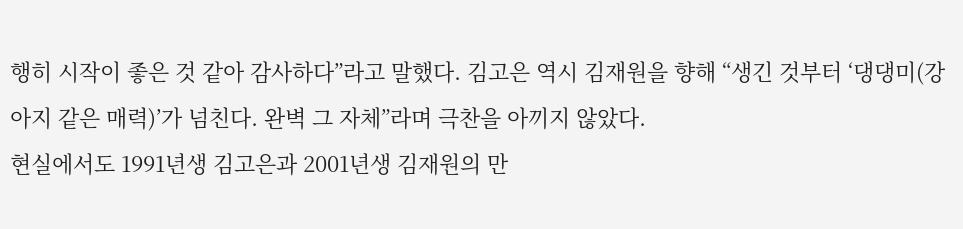행히 시작이 좋은 것 같아 감사하다”라고 말했다. 김고은 역시 김재원을 향해 “생긴 것부터 ‘댕댕미(강아지 같은 매력)’가 넘친다. 완벽 그 자체”라며 극찬을 아끼지 않았다.
현실에서도 1991년생 김고은과 2001년생 김재원의 만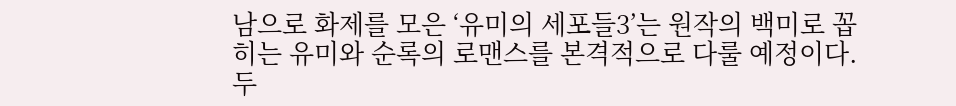남으로 화제를 모은 ‘유미의 세포들3’는 원작의 백미로 꼽히는 유미와 순록의 로맨스를 본격적으로 다룰 예정이다. 두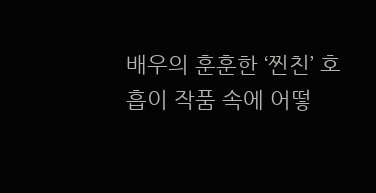배우의 훈훈한 ‘찐친’ 호흡이 작품 속에 어떻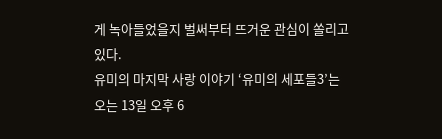게 녹아들었을지 벌써부터 뜨거운 관심이 쏠리고 있다.
유미의 마지막 사랑 이야기 ‘유미의 세포들3’는 오는 13일 오후 6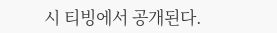시 티빙에서 공개된다.